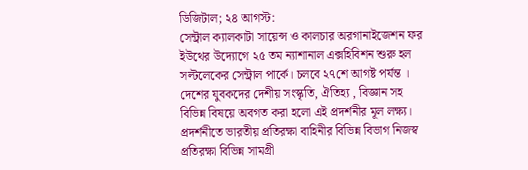ডিজিটাল; ২৪ আগস্ট:
সেন্ট্রাল ক্যালকাটা সায়েন্স ও কালচার অরগানাইজেশন ফর ইউথের উদ্যোগে ২৫ তম ন্যাশানাল এক্সহিবিশন শুরু হল সল্টলেকের সেন্ট্রাল পার্কে। চলবে ২৭শে আগষ্ট পর্যন্ত ।
দেশের যুবকদের দেশীয় সংস্কৃতি, ঐতিহ্য , বিজ্ঞান সহ বিভিন্ন বিষয়ে অবগত করা হলো এই প্রদর্শনীর মূল লক্ষ্য। প্রদর্শনীতে ভারতীয় প্রতিরক্ষা বাহিনীর বিভিন্ন বিভাগ নিজস্ব প্রতিরক্ষা বিভিন্ন সামগ্রী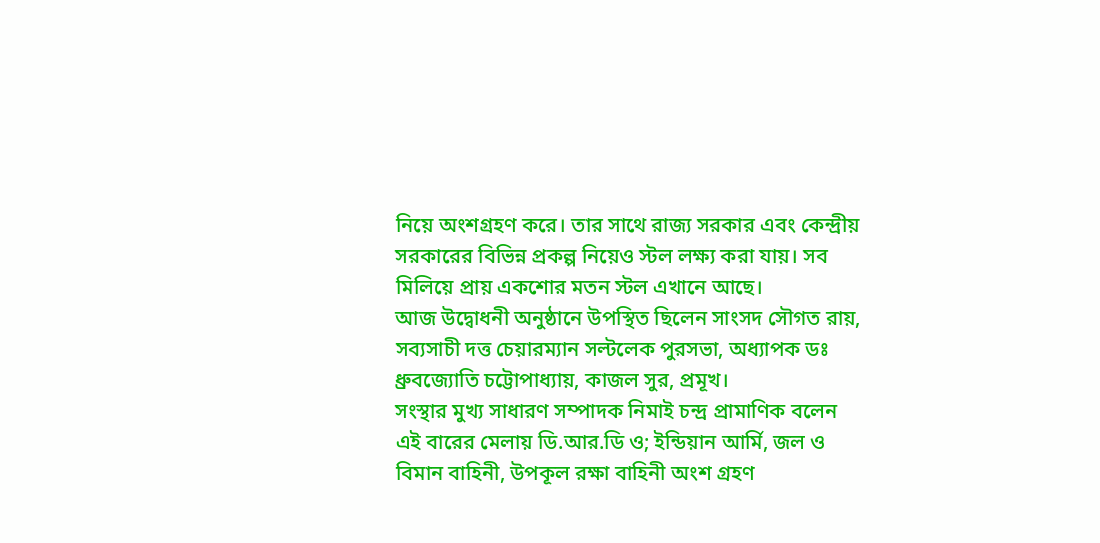নিয়ে অংশগ্রহণ করে। তার সাথে রাজ্য সরকার এবং কেন্দ্রীয় সরকারের বিভিন্ন প্রকল্প নিয়েও স্টল লক্ষ্য করা যায়। সব মিলিয়ে প্রায় একশোর মতন স্টল এখানে আছে।
আজ উদ্বোধনী অনুষ্ঠানে উপস্থিত ছিলেন সাংসদ সৌগত রায়, সব্যসাচী দত্ত চেয়ারম্যান সল্টলেক পুরসভা, অধ্যাপক ডঃ ধ্রুবজ্যোতি চট্টোপাধ্যায়, কাজল সুর, প্রমূখ।
সংস্থার মুখ্য সাধারণ সম্পাদক নিমাই চন্দ্র প্রামাণিক বলেন এই বারের মেলায় ডি.আর.ডি ও; ইন্ডিয়ান আর্মি, জল ও বিমান বাহিনী, উপকূল রক্ষা বাহিনী অংশ গ্রহণ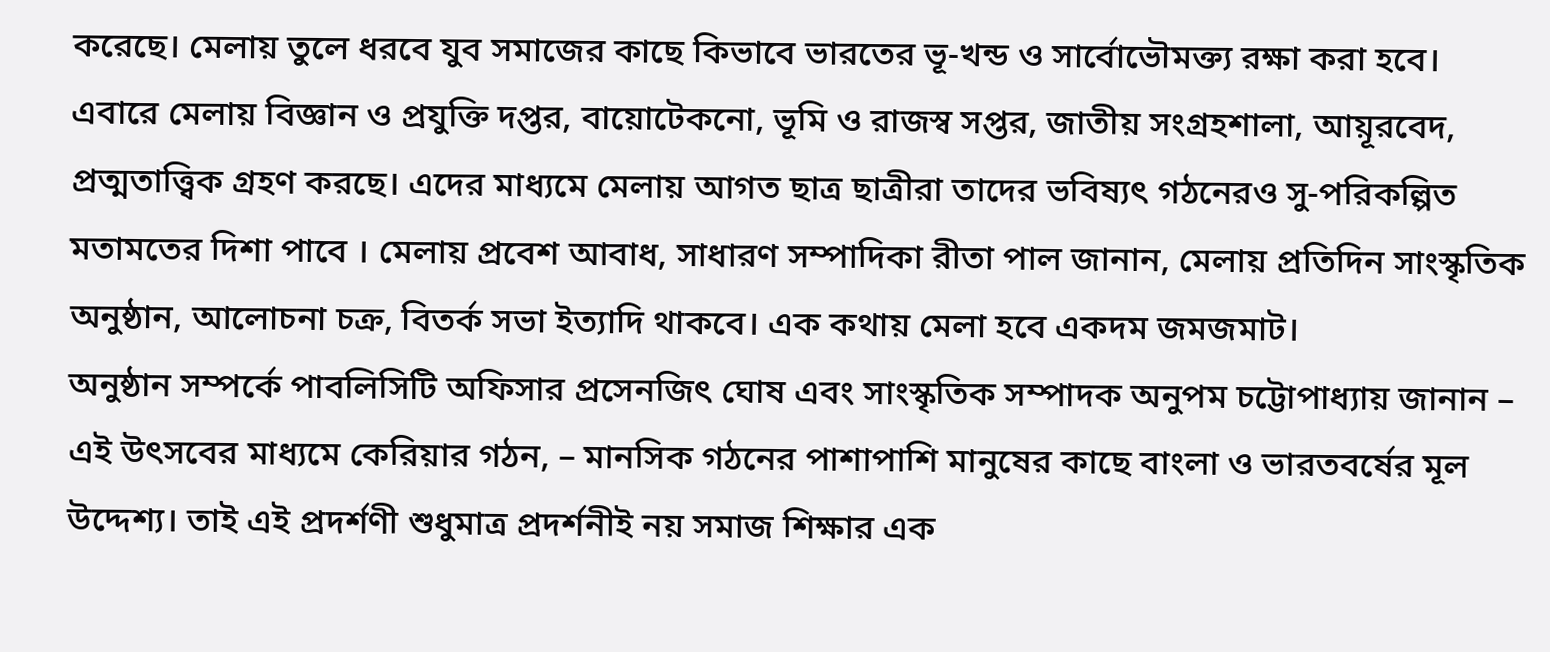করেছে। মেলায় তুলে ধরবে যুব সমাজের কাছে কিভাবে ভারতের ভূ-খন্ড ও সার্বোভৌমক্ত্য রক্ষা করা হবে।
এবারে মেলায় বিজ্ঞান ও প্রযুক্তি দপ্তর, বায়োটেকনো, ভূমি ও রাজস্ব সপ্তর, জাতীয় সংগ্রহশালা, আয়ূরবেদ, প্রত্মতাত্ত্বিক গ্রহণ করছে। এদের মাধ্যমে মেলায় আগত ছাত্র ছাত্রীরা তাদের ভবিষ্যৎ গঠনেরও সু-পরিকল্পিত মতামতের দিশা পাবে । মেলায় প্রবেশ আবাধ, সাধারণ সম্পাদিকা রীতা পাল জানান, মেলায় প্রতিদিন সাংস্কৃতিক অনুষ্ঠান, আলোচনা চক্র, বিতর্ক সভা ইত্যাদি থাকবে। এক কথায় মেলা হবে একদম জমজমাট।
অনুষ্ঠান সম্পর্কে পাবলিসিটি অফিসার প্রসেনজিৎ ঘোষ এবং সাংস্কৃতিক সম্পাদক অনুপম চট্টোপাধ্যায় জানান – এই উৎসবের মাধ্যমে কেরিয়ার গঠন, – মানসিক গঠনের পাশাপাশি মানুষের কাছে বাংলা ও ভারতবর্ষের মূল উদ্দেশ্য। তাই এই প্রদর্শণী শুধুমাত্র প্রদর্শনীই নয় সমাজ শিক্ষার এক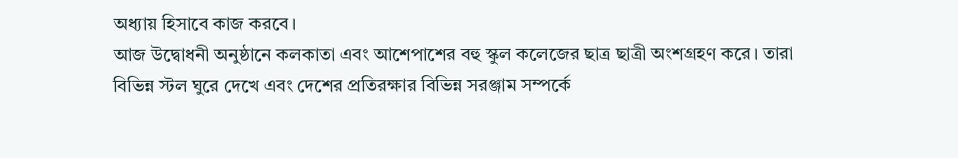অধ্যায় হিসাবে কাজ করবে।
আজ উদ্বোধনী অনুষ্ঠানে কলকাতা এবং আশেপাশের বহু স্কুল কলেজের ছাত্র ছাত্রী অংশগ্রহণ করে। তারা বিভিন্ন স্টল ঘুরে দেখে এবং দেশের প্রতিরক্ষার বিভিন্ন সরঞ্জাম সম্পর্কে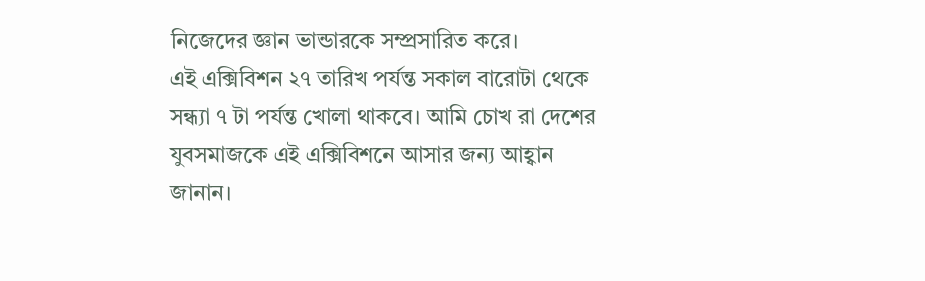নিজেদের জ্ঞান ভান্ডারকে সম্প্রসারিত করে।
এই এক্সিবিশন ২৭ তারিখ পর্যন্ত সকাল বারোটা থেকে সন্ধ্যা ৭ টা পর্যন্ত খোলা থাকবে। আমি চোখ রা দেশের যুবসমাজকে এই এক্সিবিশনে আসার জন্য আহ্বান জানান।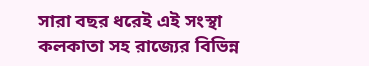সারা বছর ধরেই এই সংস্থা কলকাতা সহ রাজ্যের বিভিন্ন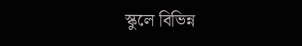স্কুলে বিভিন্ন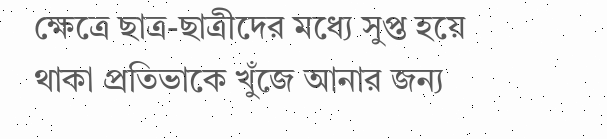ক্ষেত্রে ছাত্র-ছাত্রীদের মধ্যে সুপ্ত হয়ে থাকা প্রতিভাকে খুঁজে আনার জন্য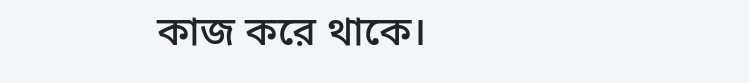কাজ করে থাকে।